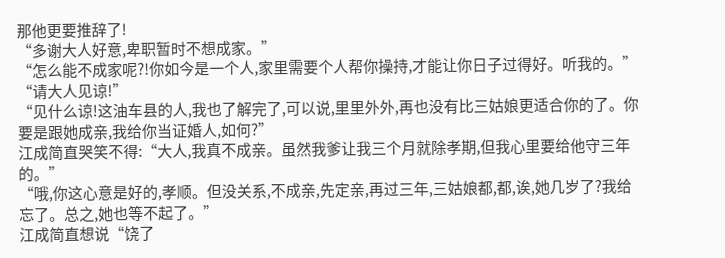那他更要推辞了!
“多谢大人好意,卑职暂时不想成家。”
“怎么能不成家呢?!你如今是一个人,家里需要个人帮你操持,才能让你日子过得好。听我的。”
“请大人见谅!”
“见什么谅!这油车县的人,我也了解完了,可以说,里里外外,再也没有比三姑娘更适合你的了。你要是跟她成亲,我给你当证婚人,如何?”
江成简直哭笑不得:“大人,我真不成亲。虽然我爹让我三个月就除孝期,但我心里要给他守三年的。”
“哦,你这心意是好的,孝顺。但没关系,不成亲,先定亲,再过三年,三姑娘都,都,诶,她几岁了?我给忘了。总之,她也等不起了。”
江成简直想说“饶了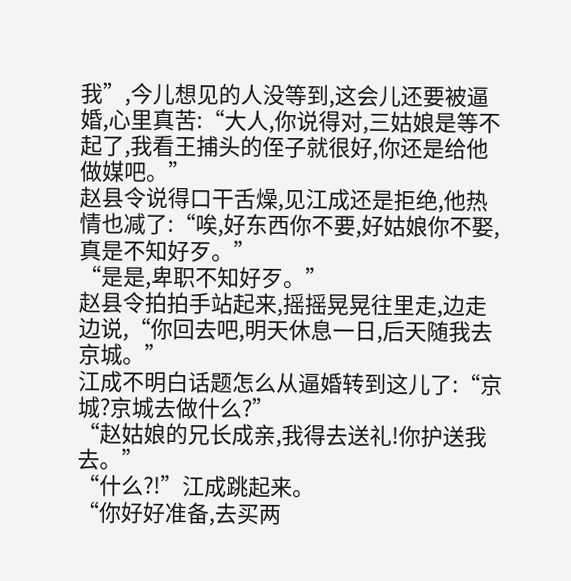我”,今儿想见的人没等到,这会儿还要被逼婚,心里真苦:“大人,你说得对,三姑娘是等不起了,我看王捕头的侄子就很好,你还是给他做媒吧。”
赵县令说得口干舌燥,见江成还是拒绝,他热情也减了:“唉,好东西你不要,好姑娘你不娶,真是不知好歹。”
“是是,卑职不知好歹。”
赵县令拍拍手站起来,摇摇晃晃往里走,边走边说,“你回去吧,明天休息一日,后天随我去京城。”
江成不明白话题怎么从逼婚转到这儿了:“京城?京城去做什么?”
“赵姑娘的兄长成亲,我得去送礼!你护送我去。”
“什么?!”江成跳起来。
“你好好准备,去买两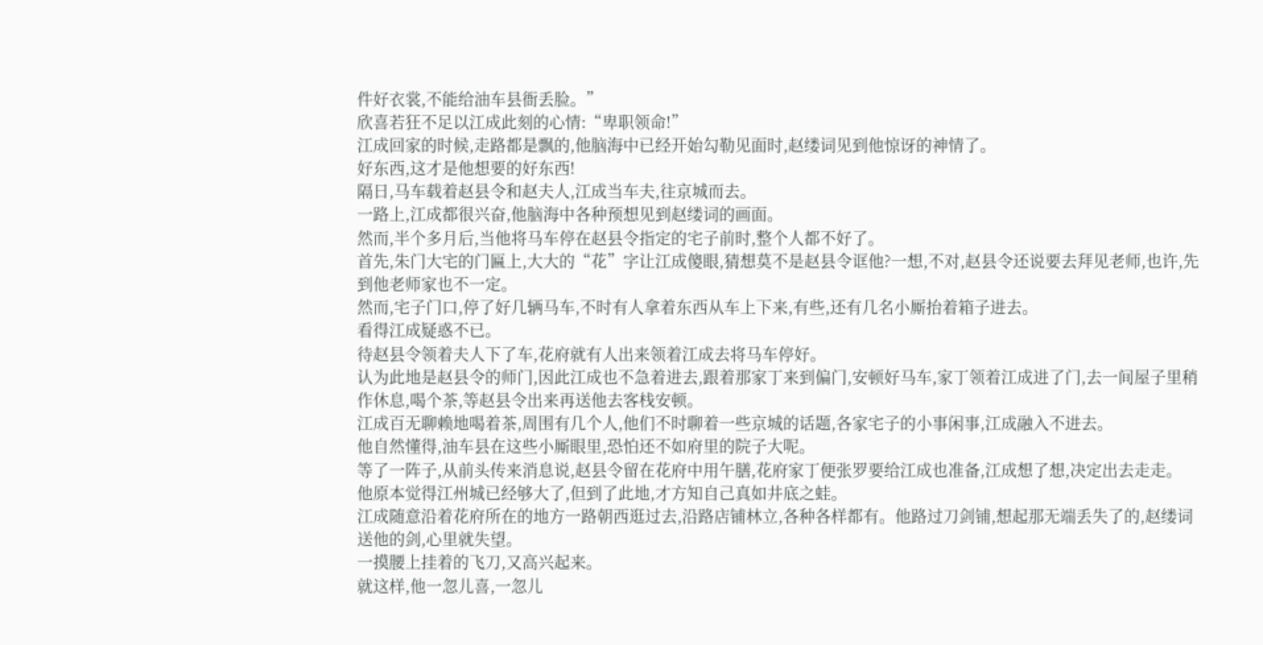件好衣裳,不能给油车县衙丢脸。”
欣喜若狂不足以江成此刻的心情:“卑职领命!”
江成回家的时候,走路都是飘的,他脑海中已经开始勾勒见面时,赵缕词见到他惊讶的神情了。
好东西,这才是他想要的好东西!
隔日,马车载着赵县令和赵夫人,江成当车夫,往京城而去。
一路上,江成都很兴奋,他脑海中各种预想见到赵缕词的画面。
然而,半个多月后,当他将马车停在赵县令指定的宅子前时,整个人都不好了。
首先,朱门大宅的门匾上,大大的“花”字让江成傻眼,猜想莫不是赵县令诓他?一想,不对,赵县令还说要去拜见老师,也许,先到他老师家也不一定。
然而,宅子门口,停了好几辆马车,不时有人拿着东西从车上下来,有些,还有几名小厮抬着箱子进去。
看得江成疑惑不已。
待赵县令领着夫人下了车,花府就有人出来领着江成去将马车停好。
认为此地是赵县令的师门,因此江成也不急着进去,跟着那家丁来到偏门,安顿好马车,家丁领着江成进了门,去一间屋子里稍作休息,喝个茶,等赵县令出来再送他去客栈安顿。
江成百无聊赖地喝着茶,周围有几个人,他们不时聊着一些京城的话题,各家宅子的小事闲事,江成融入不进去。
他自然懂得,油车县在这些小厮眼里,恐怕还不如府里的院子大呢。
等了一阵子,从前头传来消息说,赵县令留在花府中用午膳,花府家丁便张罗要给江成也准备,江成想了想,决定出去走走。
他原本觉得江州城已经够大了,但到了此地,才方知自己真如井底之蛙。
江成随意沿着花府所在的地方一路朝西逛过去,沿路店铺林立,各种各样都有。他路过刀剑铺,想起那无端丢失了的,赵缕词送他的剑,心里就失望。
一摸腰上挂着的飞刀,又高兴起来。
就这样,他一忽儿喜,一忽儿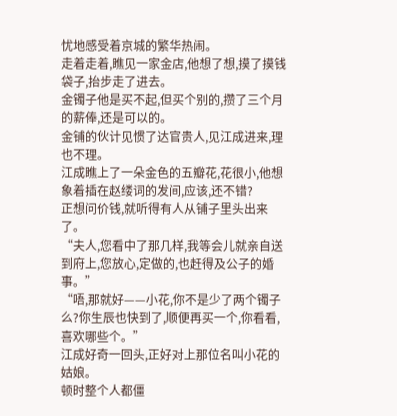忧地感受着京城的繁华热闹。
走着走着,瞧见一家金店,他想了想,摸了摸钱袋子,抬步走了进去。
金镯子他是买不起,但买个别的,攒了三个月的薪俸,还是可以的。
金铺的伙计见惯了达官贵人,见江成进来,理也不理。
江成瞧上了一朵金色的五瓣花,花很小,他想象着插在赵缕词的发间,应该,还不错?
正想问价钱,就听得有人从铺子里头出来了。
“夫人,您看中了那几样,我等会儿就亲自送到府上,您放心,定做的,也赶得及公子的婚事。”
“唔,那就好——小花,你不是少了两个镯子么?你生辰也快到了,顺便再买一个,你看看,喜欢哪些个。”
江成好奇一回头,正好对上那位名叫小花的姑娘。
顿时整个人都僵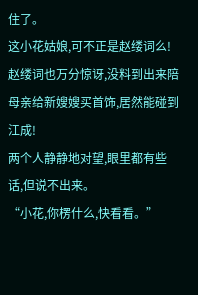住了。
这小花姑娘,可不正是赵缕词么!
赵缕词也万分惊讶,没料到出来陪母亲给新嫂嫂买首饰,居然能碰到江成!
两个人静静地对望,眼里都有些话,但说不出来。
“小花,你楞什么,快看看。”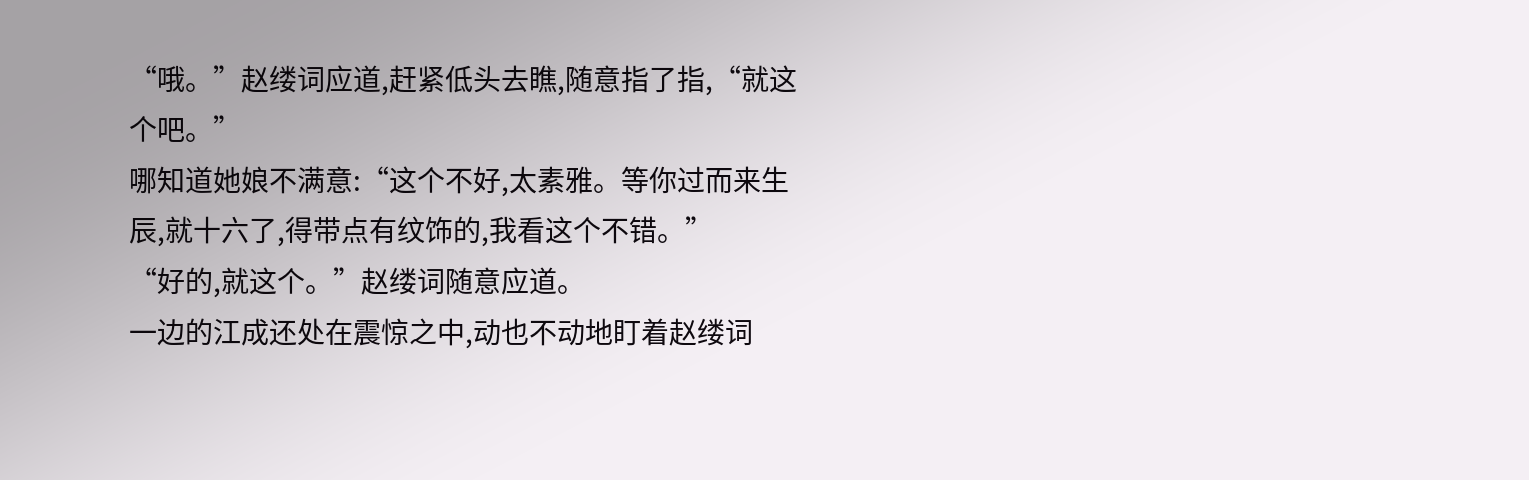“哦。”赵缕词应道,赶紧低头去瞧,随意指了指,“就这个吧。”
哪知道她娘不满意:“这个不好,太素雅。等你过而来生辰,就十六了,得带点有纹饰的,我看这个不错。”
“好的,就这个。”赵缕词随意应道。
一边的江成还处在震惊之中,动也不动地盯着赵缕词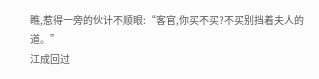瞧,惹得一旁的伙计不顺眼:“客官,你买不买?不买别挡着夫人的道。”
江成回过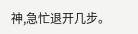神,急忙退开几步。